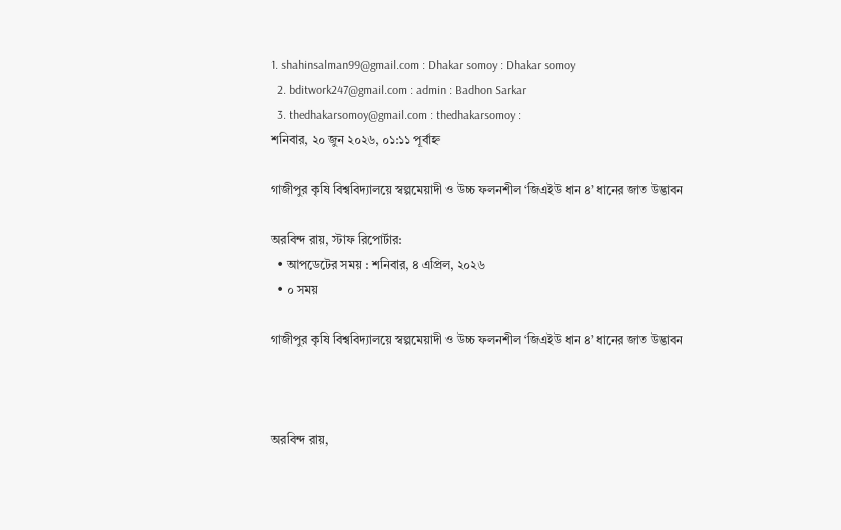1. shahinsalman99@gmail.com : Dhakar somoy : Dhakar somoy
  2. bditwork247@gmail.com : admin : Badhon Sarkar
  3. thedhakarsomoy@gmail.com : thedhakarsomoy :
শনিবার, ২০ জুন ২০২৬, ০১:১১ পূর্বাহ্ন

গাজীপুর কৃষি বিশ্ববিদ্যালয়ে স্বল্পমেয়াদী ও উচ্চ ফলনশীল ‘জিএইউ ধান ৪’ ধানের জাত উদ্ভাবন

অরবিন্দ রায়, স্টাফ রিপোর্টার:
  • আপডেটের সময় : শনিবার, ৪ এপ্রিল, ২০২৬
  • ০ সময়

গাজীপুর কৃষি বিশ্ববিদ্যালয়ে স্বল্পমেয়াদী ও উচ্চ ফলনশীল ‘জিএইউ ধান ৪’ ধানের জাত উদ্ভাবন



অরবিন্দ রায়,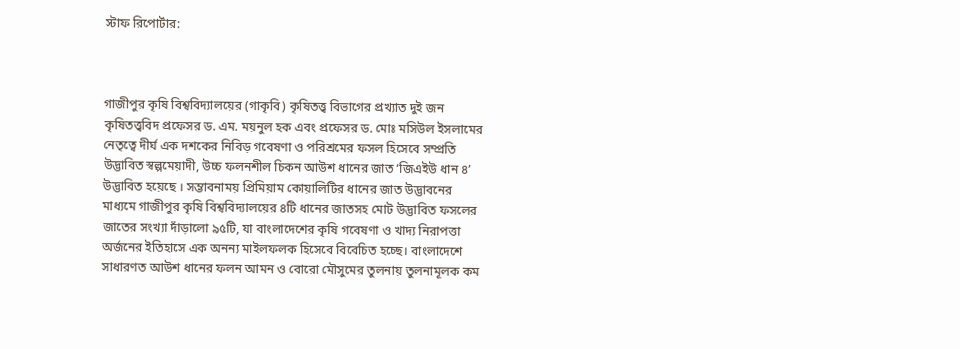স্টাফ রিপোর্টার:



গাজীপুর কৃষি বিশ্ববিদ্যালয়ের (গাকৃবি) কৃষিতত্ত্ব বিভাগের প্রখ্যাত দুই জন কৃষিতত্ত্ববিদ প্রফেসর ড. এম. ময়নুল হক এবং প্রফেসর ড. মোঃ মসিউল ইসলামের নেতৃত্বে দীর্ঘ এক দশকের নিবিড় গবেষণা ও পরিশ্রমের ফসল হিসেবে সম্প্রতি উদ্ভাবিত স্বল্পমেয়াদী, উচ্চ ফলনশীল চিকন আউশ ধানের জাত ‘জিএইউ ধান ৪’ উদ্ভাবিত হয়েছে । সম্ভাবনাময় প্রিমিয়াম কোয়ালিটির ধানের জাত উদ্ভাবনের মাধ্যমে গাজীপুর কৃষি বিশ্ববিদ্যালয়ের ৪টি ধানের জাতসহ মোট উদ্ভাবিত ফসলের জাতের সংখ্যা দাঁড়ালো ৯৫টি, যা বাংলাদেশের কৃষি গবেষণা ও খাদ্য নিরাপত্তা অর্জনের ইতিহাসে এক অনন্য মাইলফলক হিসেবে বিবেচিত হচ্ছে। বাংলাদেশে সাধারণত আউশ ধানের ফলন আমন ও বোরো মৌসুমের তুলনায় তুলনামূলক কম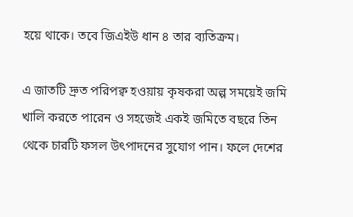হয়ে থাকে। তবে জিএইউ ধান ৪ তার ব্যতিক্রম।

এ জাতটি দ্রুত পরিপক্ব হওয়ায় কৃষকরা অল্প সময়েই জমি খালি করতে পারেন ও সহজেই একই জমিতে বছরে তিন থেকে চারটি ফসল উৎপাদনের সুযোগ পান। ফলে দেশের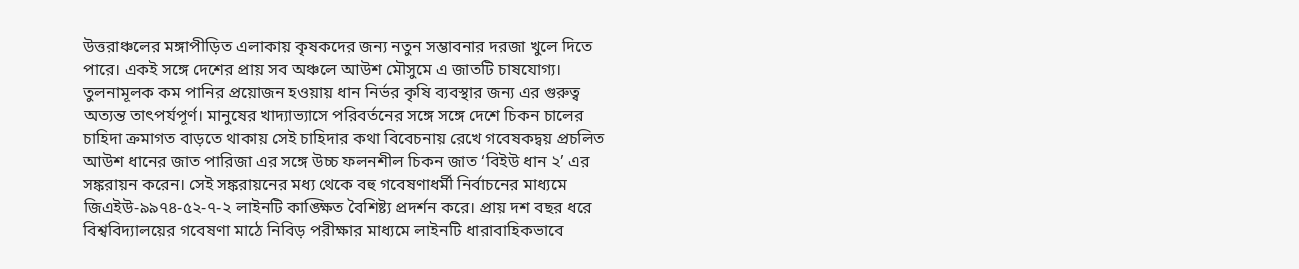উত্তরাঞ্চলের মঙ্গাপীড়িত এলাকায় কৃষকদের জন্য নতুন সম্ভাবনার দরজা খুলে দিতে পারে। একই সঙ্গে দেশের প্রায় সব অঞ্চলে আউশ মৌসুমে এ জাতটি চাষযোগ্য। তুলনামূলক কম পানির প্রয়োজন হওয়ায় ধান নির্ভর কৃষি ব্যবস্থার জন্য এর গুরুত্ব অত্যন্ত তাৎপর্যপূর্ণ। মানুষের খাদ্যাভ্যাসে পরিবর্তনের সঙ্গে সঙ্গে দেশে চিকন চালের চাহিদা ক্রমাগত বাড়তে থাকায় সেই চাহিদার কথা বিবেচনায় রেখে গবেষকদ্বয় প্রচলিত আউশ ধানের জাত পারিজা এর সঙ্গে উচ্চ ফলনশীল চিকন জাত ‘বিইউ ধান ২’ এর সঙ্করায়ন করেন। সেই সঙ্করায়নের মধ্য থেকে বহু গবেষণাধর্মী নির্বাচনের মাধ্যমে জিএইউ-৯৯৭৪-৫২-৭-২ লাইনটি কাঙ্ক্ষিত বৈশিষ্ট্য প্রদর্শন করে। প্রায় দশ বছর ধরে বিশ্ববিদ্যালয়ের গবেষণা মাঠে নিবিড় পরীক্ষার মাধ্যমে লাইনটি ধারাবাহিকভাবে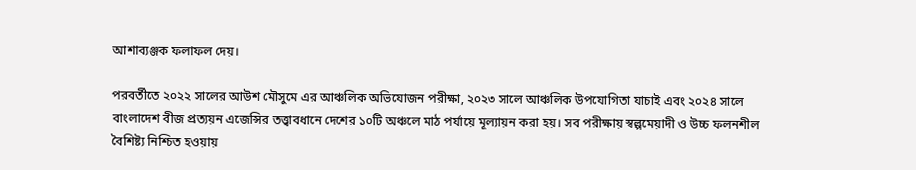আশাব্যঞ্জক ফলাফল দেয়।

পরবর্তীতে ২০২২ সালের আউশ মৌসুমে এর আঞ্চলিক অভিযোজন পরীক্ষা, ২০২৩ সালে আঞ্চলিক উপযোগিতা যাচাই এবং ২০২৪ সালে বাংলাদেশ বীজ প্রত্যয়ন এজেন্সির তত্ত্বাবধানে দেশের ১০টি অঞ্চলে মাঠ পর্যায়ে মূল্যায়ন করা হয়। সব পরীক্ষায় স্বল্পমেয়াদী ও উচ্চ ফলনশীল বৈশিষ্ট্য নিশ্চিত হওয়ায়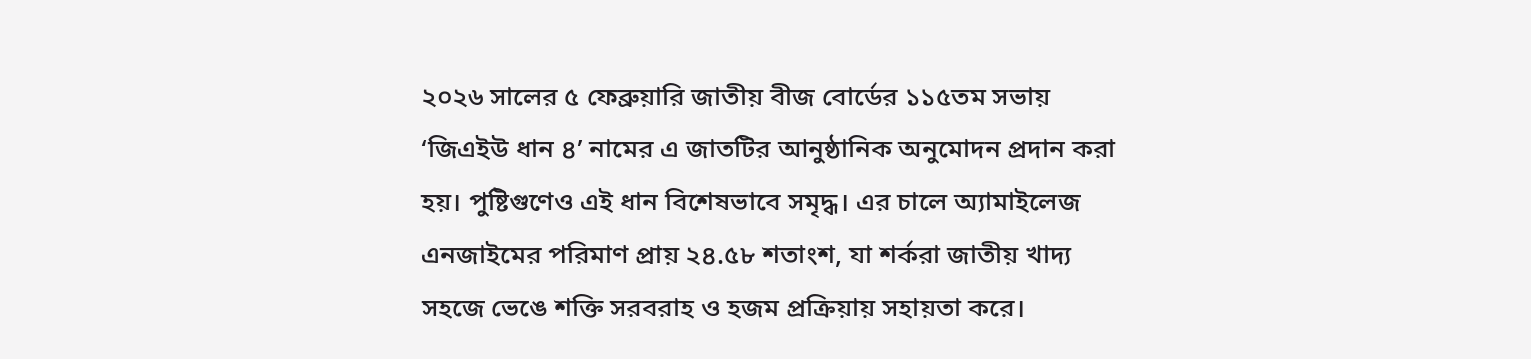২০২৬ সালের ৫ ফেব্রুয়ারি জাতীয় বীজ বোর্ডের ১১৫তম সভায় ‘জিএইউ ধান ৪’ নামের এ জাতটির আনুষ্ঠানিক অনুমোদন প্রদান করা হয়। পুষ্টিগুণেও এই ধান বিশেষভাবে সমৃদ্ধ। এর চালে অ্যামাইলেজ এনজাইমের পরিমাণ প্রায় ২৪.৫৮ শতাংশ, যা শর্করা জাতীয় খাদ্য সহজে ভেঙে শক্তি সরবরাহ ও হজম প্রক্রিয়ায় সহায়তা করে।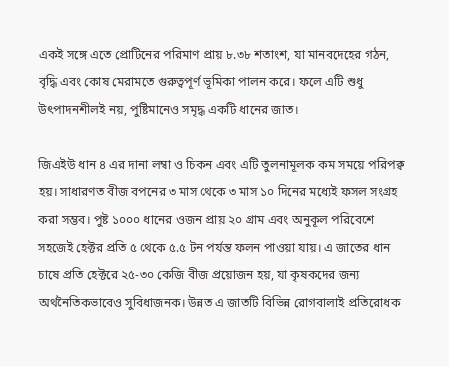একই সঙ্গে এতে প্রোটিনের পরিমাণ প্রায় ৮.৩৮ শতাংশ, যা মানবদেহের গঠন, বৃদ্ধি এবং কোষ মেরামতে গুরুত্বপূর্ণ ভূমিকা পালন করে। ফলে এটি শুধু উৎপাদনশীলই নয়, পুষ্টিমানেও সমৃদ্ধ একটি ধানের জাত।

জিএইউ ধান ৪ এর দানা লম্বা ও চিকন এবং এটি তুলনামূলক কম সময়ে পরিপক্ব হয়। সাধারণত বীজ বপনের ৩ মাস থেকে ৩ মাস ১০ দিনের মধ্যেই ফসল সংগ্রহ করা সম্ভব। পুষ্ট ১০০০ ধানের ওজন প্রায় ২০ গ্রাম এবং অনুকূল পরিবেশে সহজেই হেক্টর প্রতি ৫ থেকে ৫.৫ টন পর্যন্ত ফলন পাওয়া যায়। এ জাতের ধান চাষে প্রতি হেক্টরে ২৫-৩০ কেজি বীজ প্রয়োজন হয়, যা কৃষকদের জন্য অর্থনৈতিকভাবেও সুবিধাজনক। উন্নত এ জাতটি বিভিন্ন রোগবালাই প্রতিরোধক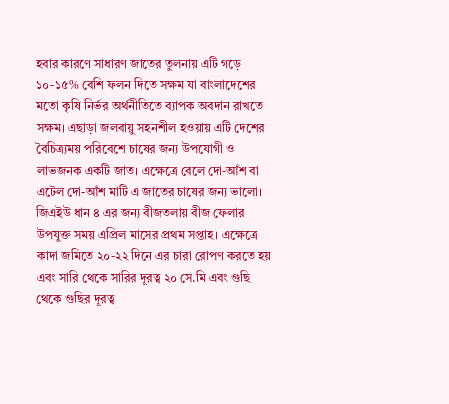হবার কারণে সাধারণ জাতের তুলনায় এটি গড়ে ১০-১৫% বেশি ফলন দিতে সক্ষম যা বাংলাদেশের মতো কৃষি নির্ভর অর্থনীতিতে ব্যাপক অবদান রাখতে সক্ষম। এছাড়া জলবায়ু সহনশীল হওয়ায় এটি দেশের বৈচিত্র্যময় পরিবেশে চাষের জন্য উপযোগী ও লাভজনক একটি জাত। এক্ষেত্রে বেলে দো-আঁশ বা এটেল দো-আঁশ মাটি এ জাতের চাষের জন্য ভালো। জিএইউ ধান ৪ এর জন্য বীজতলায় বীজ ফেলার উপযুক্ত সময় এপ্রিল মাসের প্রথম সপ্তাহ। এক্ষেত্রে কাদা জমিতে ২০-২২ দিনে এর চারা রোপণ করতে হয় এবং সারি থেকে সারির দূরত্ব ২০ সে.মি এবং গুছি থেকে গুছির দূরত্ব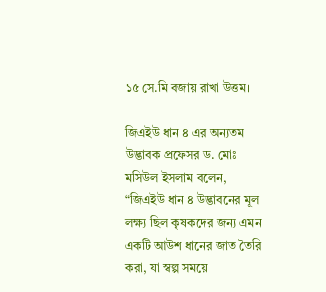১৫ সে.মি বজায় রাখা উত্তম।

জিএইউ ধান ৪ এর অন্যতম উদ্ভাবক প্রফেসর ড. মোঃ মসিউল ইসলাম বলেন, “জিএইউ ধান ৪ উদ্ভাবনের মূল লক্ষ্য ছিল কৃষকদের জন্য এমন একটি আউশ ধানের জাত তৈরি করা, যা স্বল্প সময়ে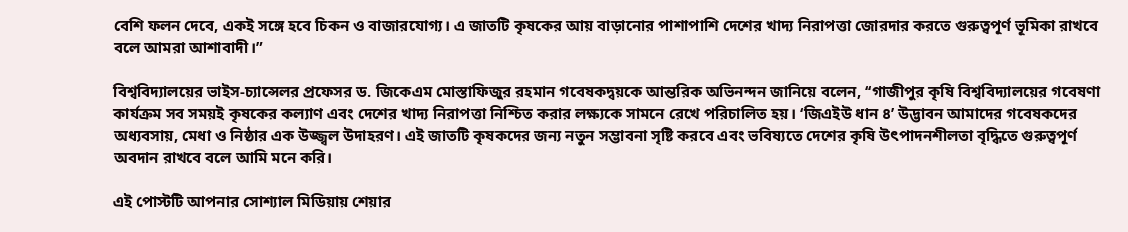বেশি ফলন দেবে, একই সঙ্গে হবে চিকন ও বাজারযোগ্য। এ জাতটি কৃষকের আয় বাড়ানোর পাশাপাশি দেশের খাদ্য নিরাপত্তা জোরদার করতে গুরুত্বপূর্ণ ভূমিকা রাখবে বলে আমরা আশাবাদী।”

বিশ্ববিদ্যালয়ের ভাইস-চ্যান্সেলর প্রফেসর ড. জিকেএম মোস্তাফিজুর রহমান গবেষকদ্বয়কে আন্তরিক অভিনন্দন জানিয়ে বলেন, ‘‘গাজীপুর কৃষি বিশ্ববিদ্যালয়ের গবেষণা কার্যক্রম সব সময়ই কৃষকের কল্যাণ এবং দেশের খাদ্য নিরাপত্তা নিশ্চিত করার লক্ষ্যকে সামনে রেখে পরিচালিত হয়। ‘জিএইউ ধান ৪’ উদ্ভাবন আমাদের গবেষকদের অধ্যবসায়, মেধা ও নিষ্ঠার এক উজ্জ্বল উদাহরণ। এই জাতটি কৃষকদের জন্য নতুন সম্ভাবনা সৃষ্টি করবে এবং ভবিষ্যতে দেশের কৃষি উৎপাদনশীলতা বৃদ্ধিতে গুরুত্বপূর্ণ অবদান রাখবে বলে আমি মনে করি।

এই পোস্টটি আপনার সোশ্যাল মিডিয়ায় শেয়ার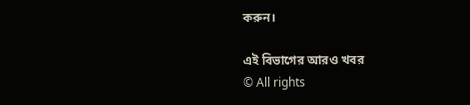করুন।

এই বিভাগের আরও খবর
© All rights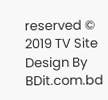reserved © 2019 TV Site
Design By BDit.com.bd